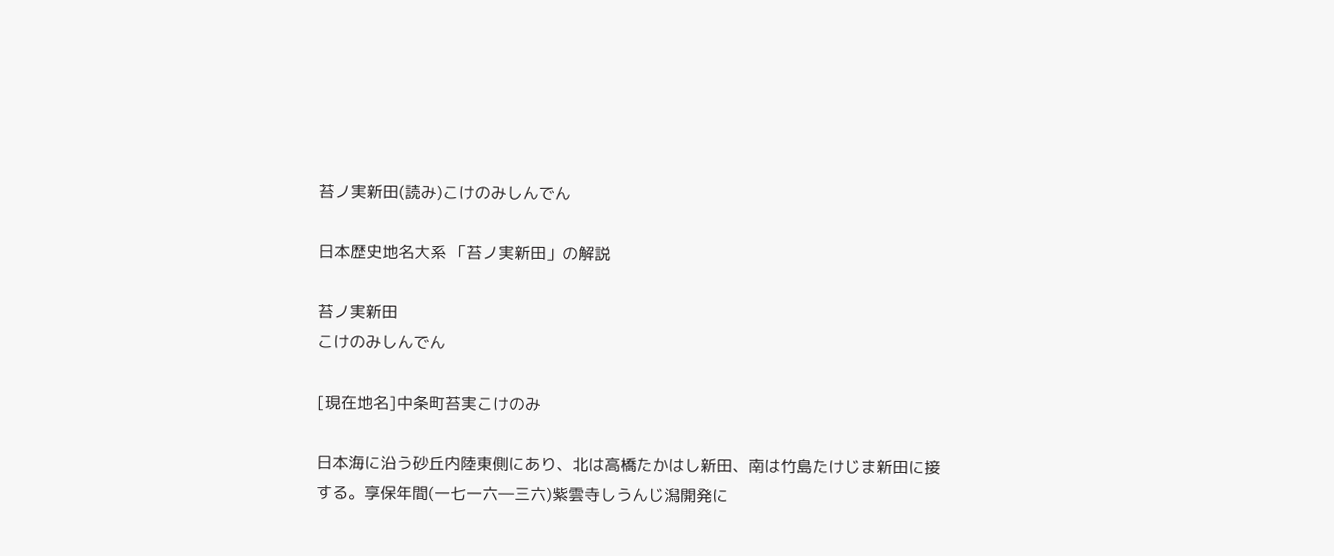苔ノ実新田(読み)こけのみしんでん

日本歴史地名大系 「苔ノ実新田」の解説

苔ノ実新田
こけのみしんでん

[現在地名]中条町苔実こけのみ

日本海に沿う砂丘内陸東側にあり、北は高橋たかはし新田、南は竹島たけじま新田に接する。享保年間(一七一六―三六)紫雲寺しうんじ潟開発に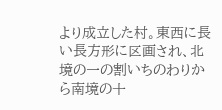より成立した村。東西に長い長方形に区画され、北境の一の割いちのわりから南境の十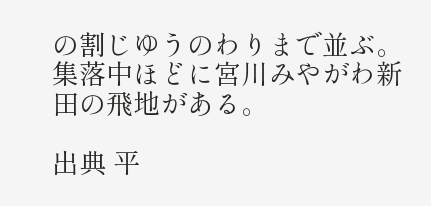の割じゆうのわりまで並ぶ。集落中ほどに宮川みやがわ新田の飛地がある。

出典 平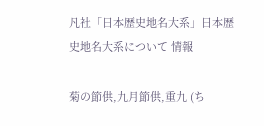凡社「日本歴史地名大系」日本歴史地名大系について 情報

菊の節供,九月節供,重九 (ち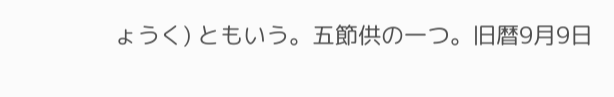ょうく) ともいう。五節供の一つ。旧暦9月9日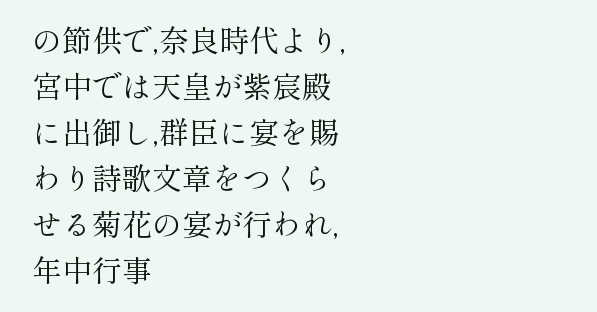の節供で,奈良時代より,宮中では天皇が紫宸殿に出御し,群臣に宴を賜わり詩歌文章をつくらせる菊花の宴が行われ,年中行事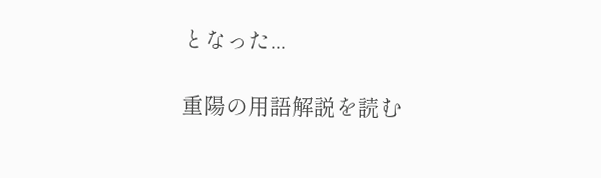となった...

重陽の用語解説を読む